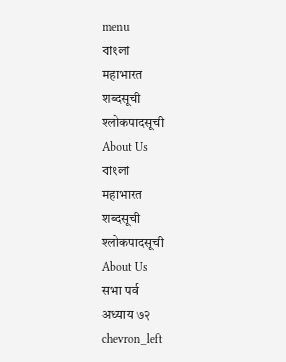menu
বাংলা
महाभारत
शब्दसूची
श्लोकपादसूची
About Us
বাংলা
महाभारत
शब्दसूची
श्लोकपादसूची
About Us
सभा पर्व
अध्याय ७२
chevron_left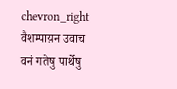chevron_right
वैशम्पाय़न उवाच
वनं गतेषु पार्थेषु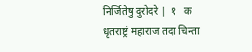निर्जितेषु दुरोदरे |  १   क
धृतराष्ट्रं महाराज तदा चिन्ता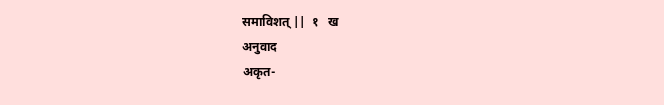समाविशत् ||  १   ख
अनुवाद
अकृत-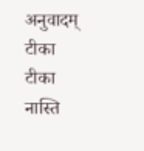अनुवादम्
टीका
टीका नास्ति